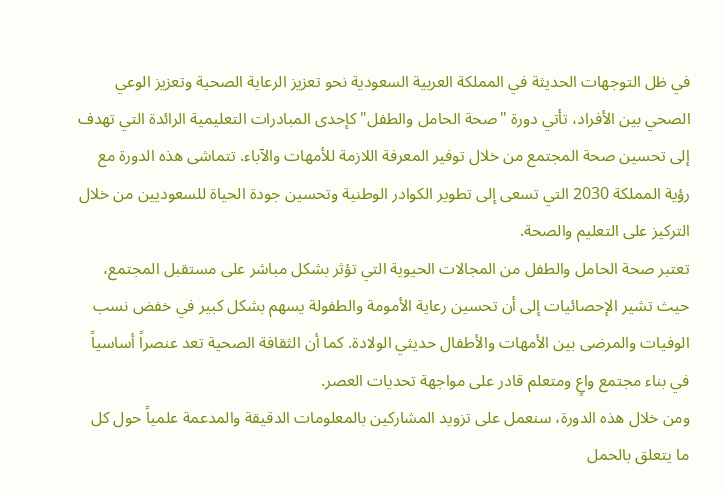في ظل التوجهات الحديثة في المملكة العربية السعودية نحو تعزيز الرعاية الصحية وتعزيز الوعي الصحي بين الأفراد، تأتي دورة "صحة الحامل والطفل" كإحدى المبادرات التعليمية الرائدة التي تهدف إلى تحسين صحة المجتمع من خلال توفير المعرفة اللازمة للأمهات والآباء. تتماشى هذه الدورة مع رؤية المملكة 2030 التي تسعى إلى تطوير الكوادر الوطنية وتحسين جودة الحياة للسعوديين من خلال التركيز على التعليم والصحة.
تعتبر صحة الحامل والطفل من المجالات الحيوية التي تؤثر بشكل مباشر على مستقبل المجتمع، حيث تشير الإحصائيات إلى أن تحسين رعاية الأمومة والطفولة يسهم بشكل كبير في خفض نسب الوفيات والمرضى بين الأمهات والأطفال حديثي الولادة. كما أن الثقافة الصحية تعد عنصراً أساسياً في بناء مجتمع واعٍ ومتعلم قادر على مواجهة تحديات العصر.
ومن خلال هذه الدورة، سنعمل على تزويد المشاركين بالمعلومات الدقيقة والمدعمة علمياً حول كل ما يتعلق بالحمل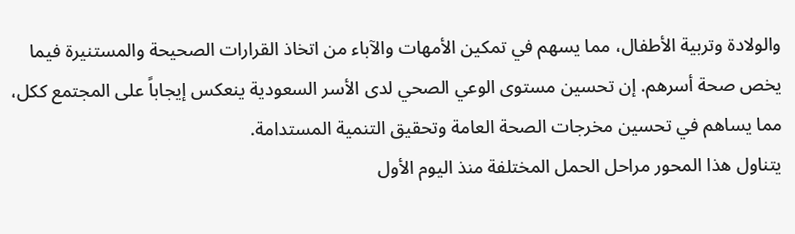والولادة وتربية الأطفال، مما يسهم في تمكين الأمهات والآباء من اتخاذ القرارات الصحيحة والمستنيرة فيما يخص صحة أسرهم. إن تحسين مستوى الوعي الصحي لدى الأسر السعودية ينعكس إيجاباً على المجتمع ككل، مما يساهم في تحسين مخرجات الصحة العامة وتحقيق التنمية المستدامة.
يتناول هذا المحور مراحل الحمل المختلفة منذ اليوم الأول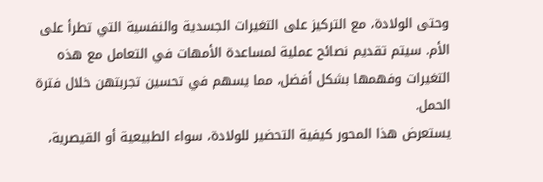وحتى الولادة، مع التركيز على التغيرات الجسدية والنفسية التي تطرأ على الأم. سيتم تقديم نصائح عملية لمساعدة الأمهات في التعامل مع هذه التغيرات وفهمها بشكل أفضل، مما يسهم في تحسين تجربتهن خلال فترة الحمل.
يستعرض هذا المحور كيفية التحضير للولادة، سواء الطبيعية أو القيصرية،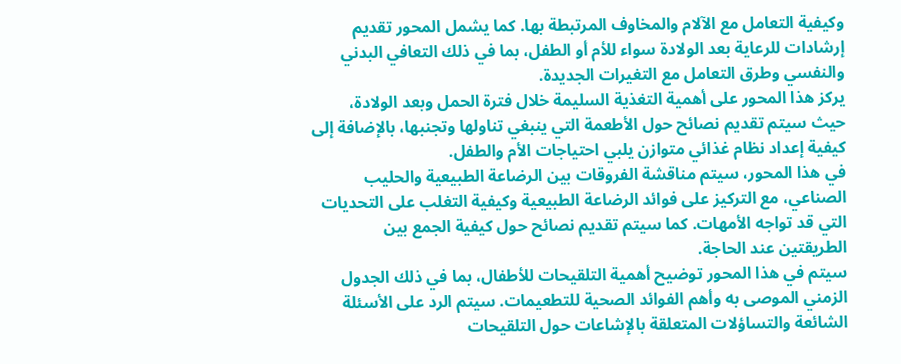وكيفية التعامل مع الآلام والمخاوف المرتبطة بها. كما يشمل المحور تقديم إرشادات للرعاية بعد الولادة سواء للأم أو الطفل، بما في ذلك التعافي البدني والنفسي وطرق التعامل مع التغيرات الجديدة.
يركز هذا المحور على أهمية التغذية السليمة خلال فترة الحمل وبعد الولادة، حيث سيتم تقديم نصائح حول الأطعمة التي ينبغي تناولها وتجنبها، بالإضافة إلى كيفية إعداد نظام غذائي متوازن يلبي احتياجات الأم والطفل.
في هذا المحور، سيتم مناقشة الفروقات بين الرضاعة الطبيعية والحليب الصناعي، مع التركيز على فوائد الرضاعة الطبيعية وكيفية التغلب على التحديات التي قد تواجه الأمهات. كما سيتم تقديم نصائح حول كيفية الجمع بين الطريقتين عند الحاجة.
سيتم في هذا المحور توضيح أهمية التلقيحات للأطفال، بما في ذلك الجدول الزمني الموصى به وأهم الفوائد الصحية للتطعيمات. سيتم الرد على الأسئلة الشائعة والتساؤلات المتعلقة بالإشاعات حول التلقيحات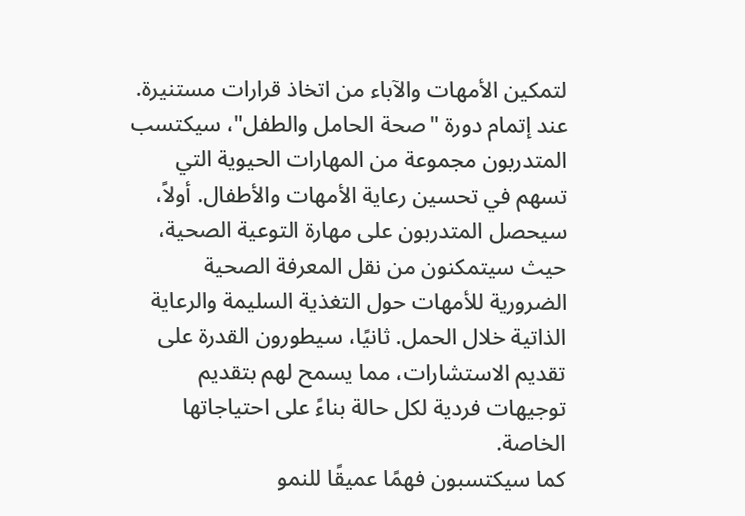لتمكين الأمهات والآباء من اتخاذ قرارات مستنيرة.
عند إتمام دورة "صحة الحامل والطفل"، سيكتسب المتدربون مجموعة من المهارات الحيوية التي تسهم في تحسين رعاية الأمهات والأطفال. أولاً، سيحصل المتدربون على مهارة التوعية الصحية، حيث سيتمكنون من نقل المعرفة الصحية الضرورية للأمهات حول التغذية السليمة والرعاية الذاتية خلال الحمل. ثانيًا، سيطورون القدرة على تقديم الاستشارات، مما يسمح لهم بتقديم توجيهات فردية لكل حالة بناءً على احتياجاتها الخاصة.
كما سيكتسبون فهمًا عميقًا للنمو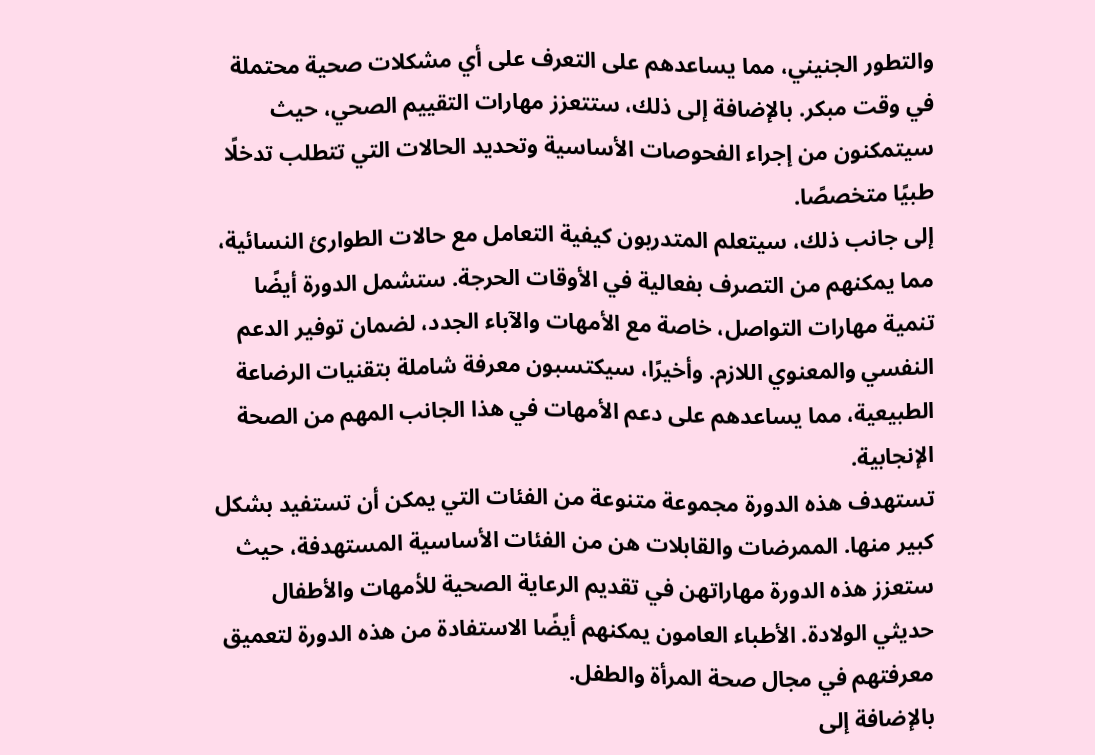والتطور الجنيني، مما يساعدهم على التعرف على أي مشكلات صحية محتملة في وقت مبكر. بالإضافة إلى ذلك، ستتعزز مهارات التقييم الصحي، حيث سيتمكنون من إجراء الفحوصات الأساسية وتحديد الحالات التي تتطلب تدخلًا طبيًا متخصصًا.
إلى جانب ذلك، سيتعلم المتدربون كيفية التعامل مع حالات الطوارئ النسائية، مما يمكنهم من التصرف بفعالية في الأوقات الحرجة. ستشمل الدورة أيضًا تنمية مهارات التواصل، خاصة مع الأمهات والآباء الجدد، لضمان توفير الدعم النفسي والمعنوي اللازم. وأخيرًا، سيكتسبون معرفة شاملة بتقنيات الرضاعة الطبيعية، مما يساعدهم على دعم الأمهات في هذا الجانب المهم من الصحة الإنجابية.
تستهدف هذه الدورة مجموعة متنوعة من الفئات التي يمكن أن تستفيد بشكل كبير منها. الممرضات والقابلات هن من الفئات الأساسية المستهدفة، حيث ستعزز هذه الدورة مهاراتهن في تقديم الرعاية الصحية للأمهات والأطفال حديثي الولادة. الأطباء العامون يمكنهم أيضًا الاستفادة من هذه الدورة لتعميق معرفتهم في مجال صحة المرأة والطفل.
بالإضافة إلى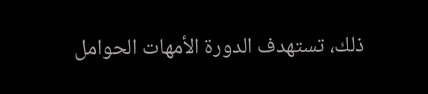ذلك، تستهدف الدورة الأمهات الحوامل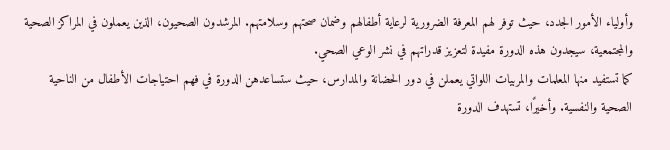وأولياء الأمور الجدد، حيث توفر لهم المعرفة الضرورية لرعاية أطفالهم وضمان صحتهم وسلامتهم. المرشدون الصحيون، الذين يعملون في المراكز الصحية والمجتمعية، سيجدون هذه الدورة مفيدة لتعزيز قدراتهم في نشر الوعي الصحي.
كما تستفيد منها المعلمات والمربيات اللواتي يعملن في دور الحضانة والمدارس، حيث ستساعدهن الدورة في فهم احتياجات الأطفال من الناحية الصحية والنفسية. وأخيرًا، تستهدف الدورة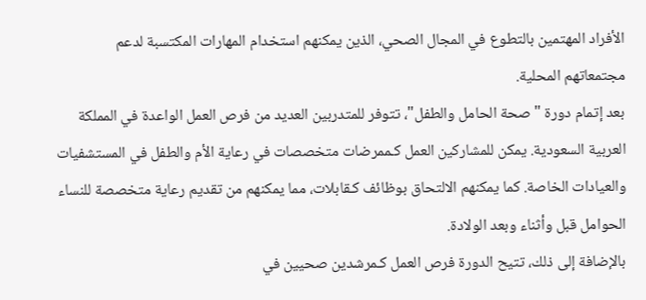الأفراد المهتمين بالتطوع في المجال الصحي، الذين يمكنهم استخدام المهارات المكتسبة لدعم مجتمعاتهم المحلية.
بعد إتمام دورة "صحة الحامل والطفل"، تتوفر للمتدربين العديد من فرص العمل الواعدة في المملكة العربية السعودية. يمكن للمشاركين العمل كـممرضات متخصصات في رعاية الأم والطفل في المستشفيات والعيادات الخاصة. كما يمكنهم الالتحاق بوظائف كـقابلات، مما يمكنهم من تقديم رعاية متخصصة للنساء الحوامل قبل وأثناء وبعد الولادة.
بالإضافة إلى ذلك، تتيح الدورة فرص العمل كـمرشدين صحيين في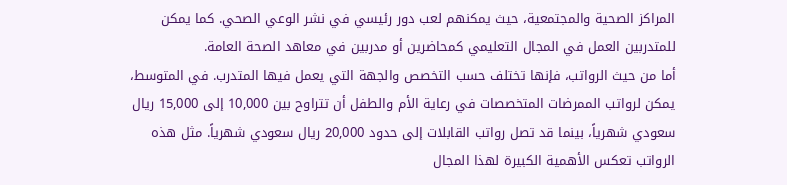المراكز الصحية والمجتمعية، حيث يمكنهم لعب دور رئيسي في نشر الوعي الصحي. كما يمكن للمتدربين العمل في المجال التعليمي كمحاضرين أو مدربين في معاهد الصحة العامة.
أما من حيث الرواتب، فإنها تختلف حسب التخصص والجهة التي يعمل فيها المتدرب. في المتوسط، يمكن لرواتب الممرضات المتخصصات في رعاية الأم والطفل أن تتراوح بين 10,000 إلى 15,000 ريال سعودي شهرياً، بينما قد تصل رواتب القابلات إلى حدود 20,000 ريال سعودي شهرياً. مثل هذه الرواتب تعكس الأهمية الكبيرة لهذا المجال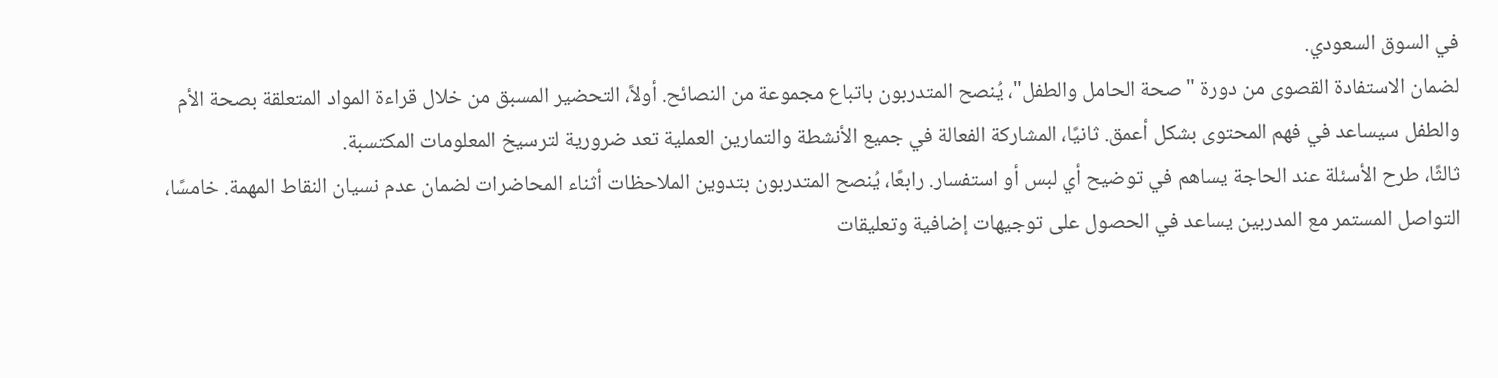في السوق السعودي.
لضمان الاستفادة القصوى من دورة "صحة الحامل والطفل"، يُنصح المتدربون باتباع مجموعة من النصائح. أولاً، التحضير المسبق من خلال قراءة المواد المتعلقة بصحة الأم والطفل سيساعد في فهم المحتوى بشكل أعمق. ثانيًا، المشاركة الفعالة في جميع الأنشطة والتمارين العملية تعد ضرورية لترسيخ المعلومات المكتسبة.
ثالثًا، طرح الأسئلة عند الحاجة يساهم في توضيح أي لبس أو استفسار. رابعًا، يُنصح المتدربون بتدوين الملاحظات أثناء المحاضرات لضمان عدم نسيان النقاط المهمة. خامسًا، التواصل المستمر مع المدربين يساعد في الحصول على توجيهات إضافية وتعليقات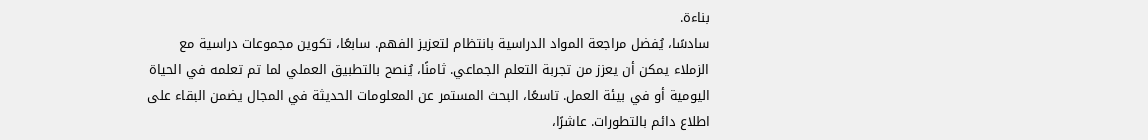بناءة.
سادسًا، يُفضل مراجعة المواد الدراسية بانتظام لتعزيز الفهم. سابعًا، تكوين مجموعات دراسية مع الزملاء يمكن أن يعزز من تجربة التعلم الجماعي. ثامنًا، يُنصح بالتطبيق العملي لما تم تعلمه في الحياة اليومية أو في بيئة العمل. تاسعًا، البحث المستمر عن المعلومات الحديثة في المجال يضمن البقاء على اطلاع دائم بالتطورات. عاشرًا،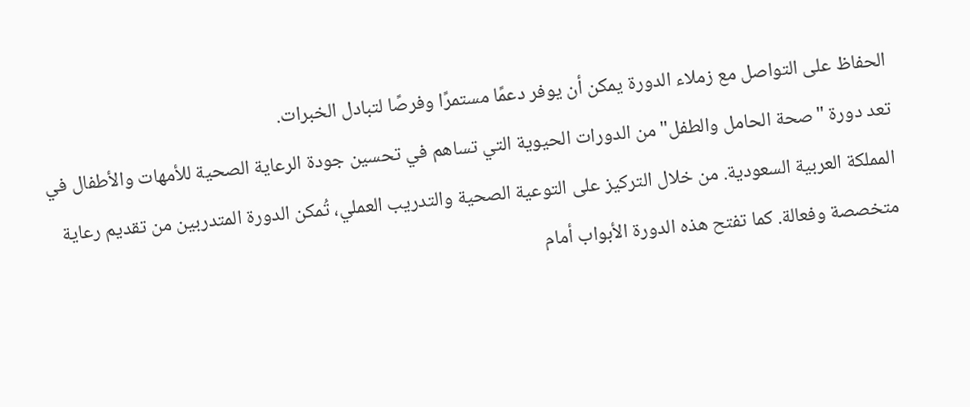الحفاظ على التواصل مع زملاء الدورة يمكن أن يوفر دعمًا مستمرًا وفرصًا لتبادل الخبرات.
تعد دورة "صحة الحامل والطفل" من الدورات الحيوية التي تساهم في تحسين جودة الرعاية الصحية للأمهات والأطفال في المملكة العربية السعودية. من خلال التركيز على التوعية الصحية والتدريب العملي، تُمكن الدورة المتدربين من تقديم رعاية متخصصة وفعالة. كما تفتح هذه الدورة الأبواب أمام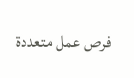فرص عمل متعددة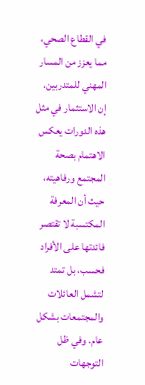في القطاع الصحي، مما يعزز من المسار المهني للمتدربين.
إن الاستثمار في مثل هذه الدورات يعكس الاهتمام بصحة المجتمع ورفاهيته، حيث أن المعرفة المكتسبة لا تقتصر فائدتها على الأفراد فحسب، بل تمتد لتشمل العائلات والمجتمعات بشكل عام. وفي ظل التوجهات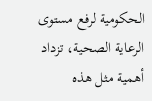الحكومية لرفع مستوى الرعاية الصحية، تزداد أهمية مثل هذه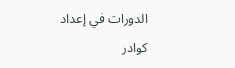الدورات في إعداد كوادر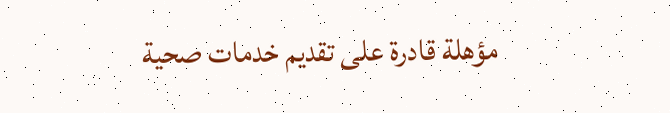مؤهلة قادرة على تقديم خدمات صحية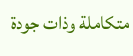متكاملة وذات جودة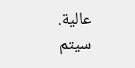عالية.
سيتم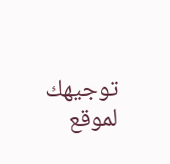توجيهك لموقع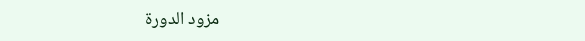مزود الدورة